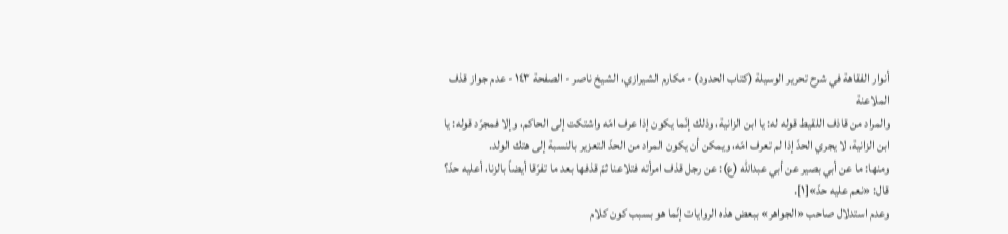أنوار الفقاهة في شرح تحرير الوسيلة (كتاب الحدود) - مكارم الشيرازي، الشيخ ناصر - الصفحة ١٤٣ - عدم جواز قذف الملاعنة
والمراد من قاذف اللقيط قوله له: يا ابن الزانية، وذلك إنّما يكون إذا عرف امّه واشتكت إلى الحاكم، وإلا فمجرّد قوله: يا ابن الزانية، لا يجري الحدّ إذا لم تعرف امّه، ويمكن أن يكون المراد من الحدّ التعزير بالنسبة إلى هتك الولد.
ومنها: ما عن أبي بصير عن أبي عبدالله (ع): عن رجل قذف امرأته فتلاعنا ثمّ قذفها بعد ما تفرّقا أيضاً بالزنا، أعليه حدّ؟ قال: «نعم عليه حدّ»[١].
وعدم استدلال صاحب «الجواهر» ببعض هذه الروايات إنّما هو بسبب كون كلام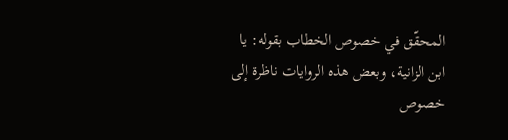المحقّق في خصوص الخطاب بقوله: يا ابن الزانية، وبعض هذه الروايات ناظرة إلى خصوص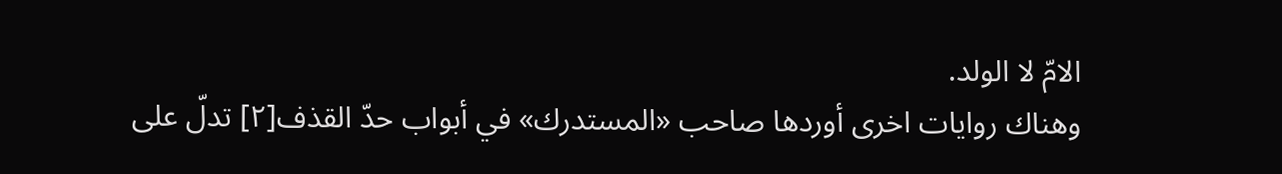الامّ لا الولد.
وهناك روايات اخرى أوردها صاحب «المستدرك» في أبواب حدّ القذف[٢] تدلّ على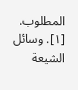المطلوب.
[١]. وسائل الشيعة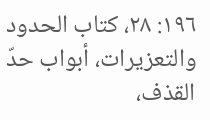١٩٦: ٢٨، كتاب الحدود والتعزيرات، أبواب حدّ القذف،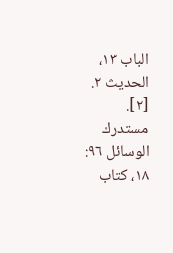الباب ١٣، الحديث ٢.
[٢]. مستدرك الوسائل ٩٦: ١٨، كتاب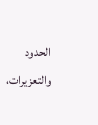الحدود والتعزيرات،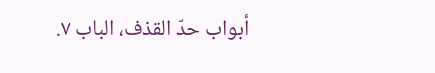أبواب حدّ القذف، الباب ٧.